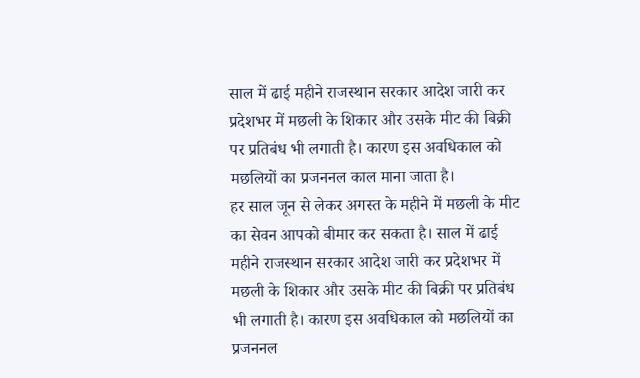साल में ढाई महीने राजस्थान सरकार आदेश जारी कर प्रदेशभर में मछली के शिकार और उसके मीट की बिक्री पर प्रतिबंध भी लगाती है। कारण इस अवधिकाल को मछलियों का प्रजननल काल माना जाता है।
हर साल जून से लेकर अगस्त के महीने में मछली के मीट का सेवन आपको बीमार कर सकता है। साल में ढाई महीने राजस्थान सरकार आदेश जारी कर प्रदेशभर में मछली के शिकार और उसके मीट की बिक्री पर प्रतिबंध भी लगाती है। कारण इस अवधिकाल को मछलियों का प्रजननल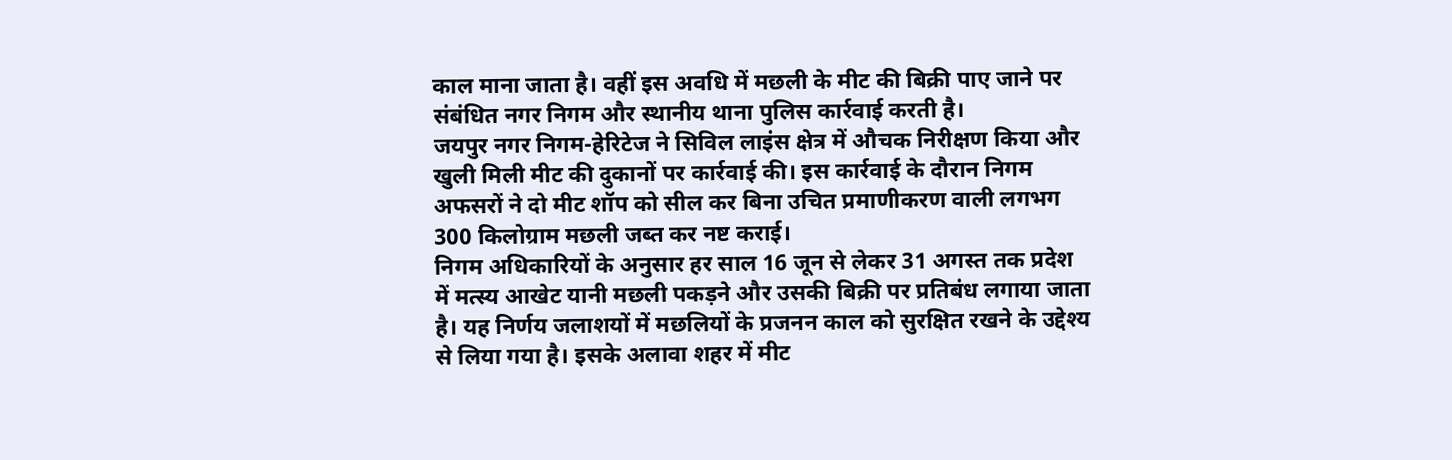काल माना जाता है। वहीं इस अवधि में मछली के मीट की बिक्री पाए जाने पर संबंधित नगर निगम और स्थानीय थाना पुलिस कार्रवाई करती है।
जयपुर नगर निगम-हेरिटेज ने सिविल लाइंस क्षेत्र में औचक निरीक्षण किया और खुली मिली मीट की दुकानों पर कार्रवाई की। इस कार्रवाई के दौरान निगम अफसरों ने दो मीट शॉप को सील कर बिना उचित प्रमाणीकरण वाली लगभग 300 किलोग्राम मछली जब्त कर नष्ट कराई।
निगम अधिकारियों के अनुसार हर साल 16 जून से लेकर 31 अगस्त तक प्रदेश में मत्स्य आखेट यानी मछली पकड़ने और उसकी बिक्री पर प्रतिबंध लगाया जाता है। यह निर्णय जलाशयों में मछलियों के प्रजनन काल को सुरक्षित रखने के उद्देश्य से लिया गया है। इसके अलावा शहर में मीट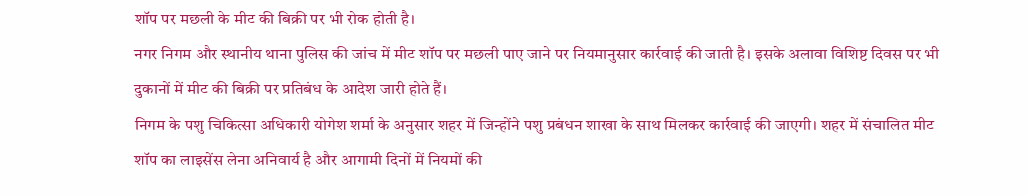शॉप पर मछली के मीट की बिक्री पर भी रोक होती है।
नगर निगम और स्थानीय थाना पुलिस की जांच में मीट शॉप पर मछली पाए जाने पर नियमानुसार कार्रवाई की जाती है। इसके अलावा विशिष्ट दिवस पर भी दुकानों में मीट की बिक्री पर प्रतिबंध के आदेश जारी होते हैं।
निगम के पशु चिकित्सा अधिकारी योगेश शर्मा के अनुसार शहर में जिन्होंने पशु प्रबंधन शाखा के साथ मिलकर कार्रवाई की जाएगी। शहर में संचालित मीट शॉप का लाइसेंस लेना अनिवार्य है और आगामी दिनों में नियमों की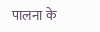पालना के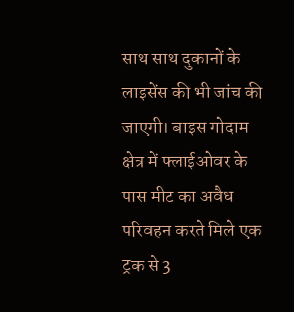साथ साथ दुकानों के लाइसेंस की भी जांच की जाएगी। बाइस गोदाम क्षेत्र में फ्लाईओवर के पास मीट का अवैध परिवहन करते मिले एक ट्रक से 3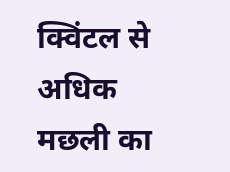क्विंटल से अधिक मछली का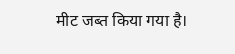मीट जब्त किया गया है।